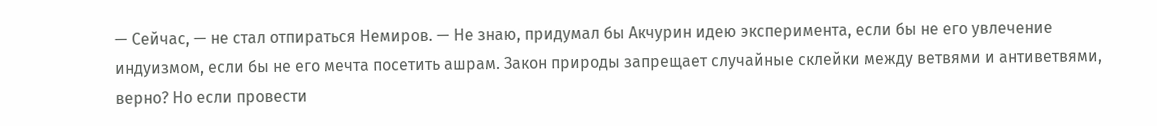— Сейчас, — не стал отпираться Немиров. — Не знаю, придумал бы Акчурин идею эксперимента, если бы не его увлечение индуизмом, если бы не его мечта посетить ашрам. Закон природы запрещает случайные склейки между ветвями и антиветвями, верно? Но если провести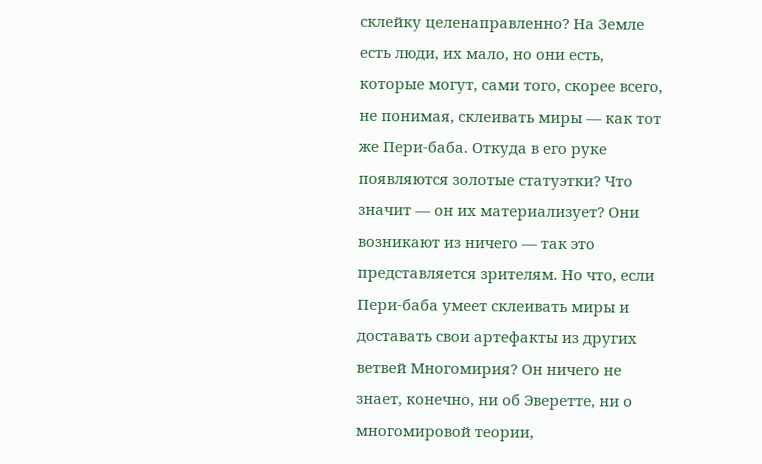склейку целенаправленно? На Земле есть люди, их мало, но они есть, которые могут, сами того, скорее всего, не понимая, склеивать миры — как тот же Пери-баба. Откуда в его руке появляются золотые статуэтки? Что значит — он их материализует? Они возникают из ничего — так это представляется зрителям. Но что, если Пери-баба умеет склеивать миры и доставать свои артефакты из других ветвей Многомирия? Он ничего не знает, конечно, ни об Эверетте, ни о многомировой теории,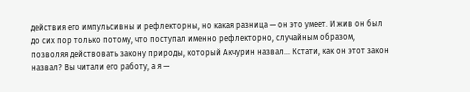действия его импульсивны и рефлекторны, но какая разница — он это умеет. И жив он был до сих пор только потому, что поступал именно рефлекторно, случайным образом, позволяя действовать закону природы, который Акчурин назвал... Кстати, как он этот закон назвал? Вы читали его работу, а я —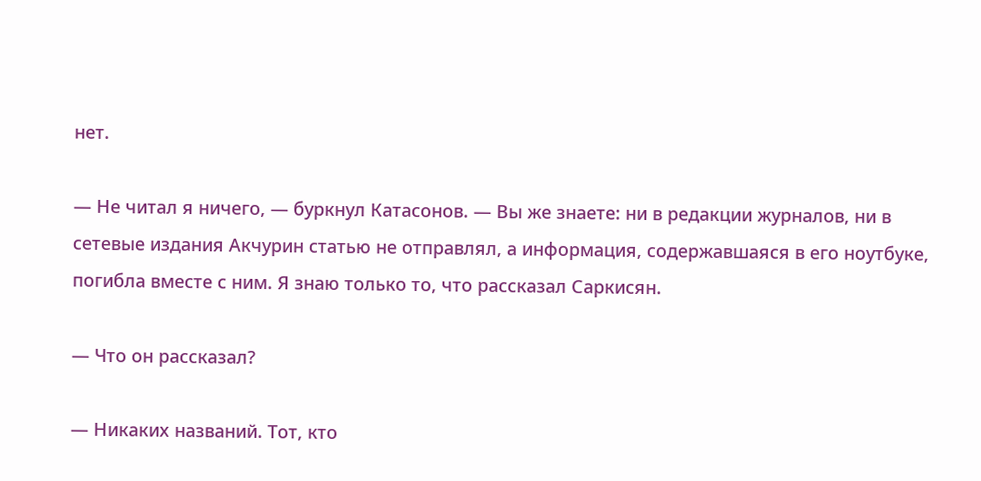нет.

— Не читал я ничего, — буркнул Катасонов. — Вы же знаете: ни в редакции журналов, ни в сетевые издания Акчурин статью не отправлял, а информация, содержавшаяся в его ноутбуке, погибла вместе с ним. Я знаю только то, что рассказал Саркисян.

— Что он рассказал?

— Никаких названий. Тот, кто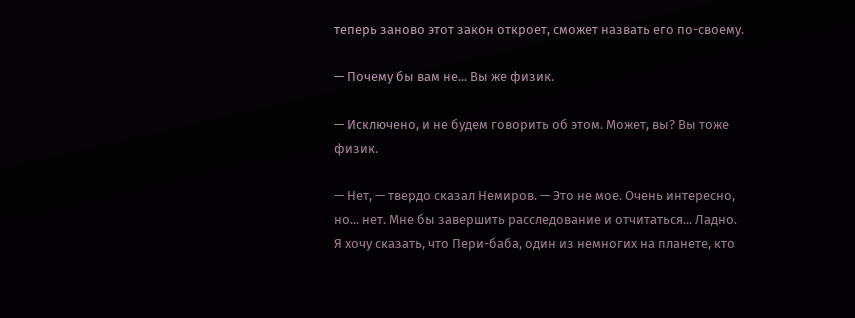теперь заново этот закон откроет, сможет назвать его по-своему.

— Почему бы вам не... Вы же физик.

— Исключено, и не будем говорить об этом. Может, вы? Вы тоже физик.

— Нет, — твердо сказал Немиров. — Это не мое. Очень интересно, но... нет. Мне бы завершить расследование и отчитаться... Ладно. Я хочу сказать, что Пери-баба, один из немногих на планете, кто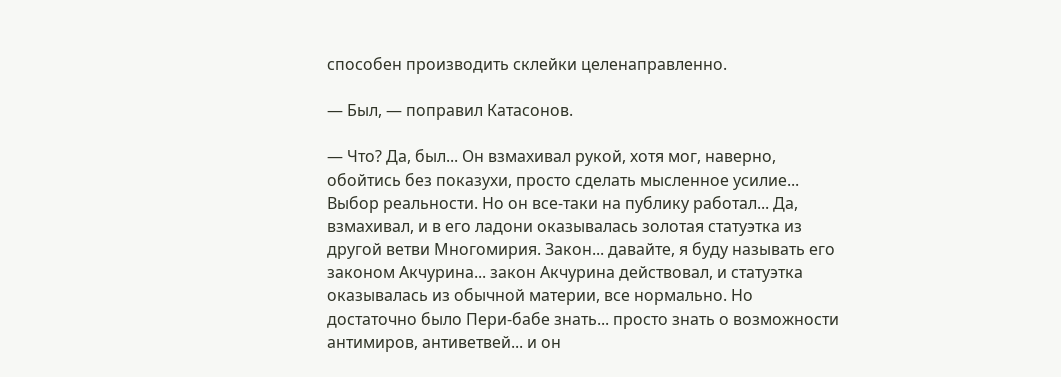способен производить склейки целенаправленно.

— Был, — поправил Катасонов.

— Что? Да, был... Он взмахивал рукой, хотя мог, наверно, обойтись без показухи, просто сделать мысленное усилие... Выбор реальности. Но он все-таки на публику работал... Да, взмахивал, и в его ладони оказывалась золотая статуэтка из другой ветви Многомирия. Закон... давайте, я буду называть его законом Акчурина... закон Акчурина действовал, и статуэтка оказывалась из обычной материи, все нормально. Но достаточно было Пери-бабе знать... просто знать о возможности антимиров, антиветвей... и он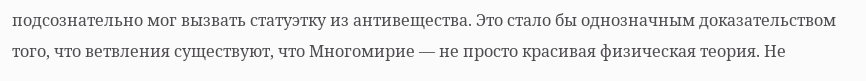подсознательно мог вызвать статуэтку из антивещества. Это стало бы однозначным доказательством того, что ветвления существуют, что Многомирие — не просто красивая физическая теория. Не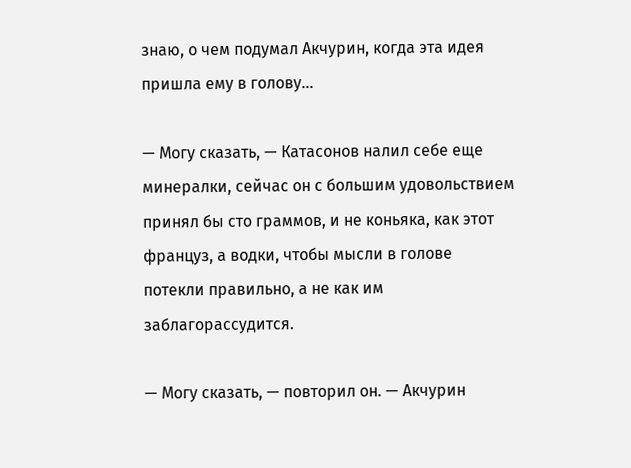знаю, о чем подумал Акчурин, когда эта идея пришла ему в голову...

— Могу сказать, — Катасонов налил себе еще минералки, сейчас он с большим удовольствием принял бы сто граммов, и не коньяка, как этот француз, а водки, чтобы мысли в голове потекли правильно, а не как им заблагорассудится.

— Могу сказать, — повторил он. — Акчурин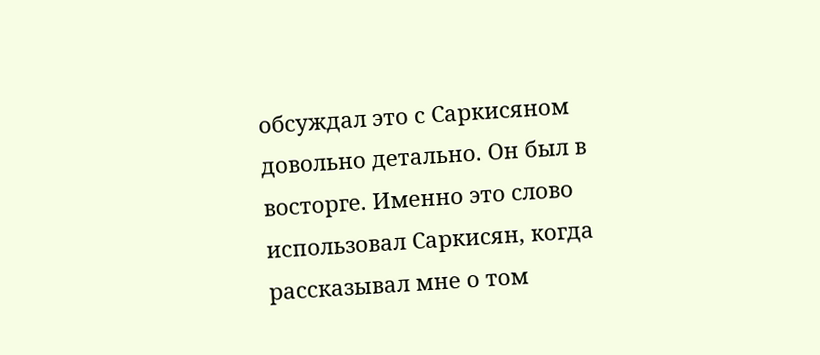обсуждал это с Саркисяном довольно детально. Он был в восторге. Именно это слово использовал Саркисян, когда рассказывал мне о том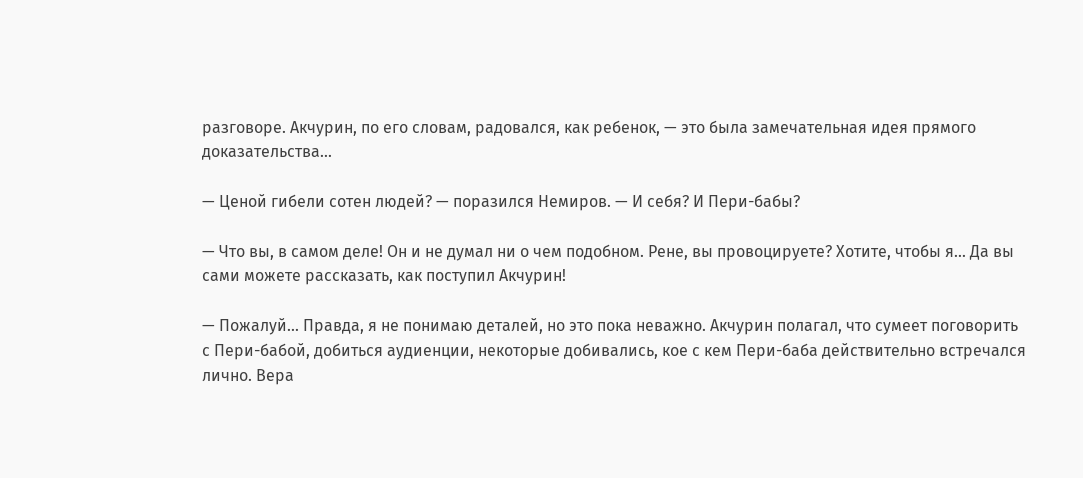разговоре. Акчурин, по его словам, радовался, как ребенок, — это была замечательная идея прямого доказательства...

— Ценой гибели сотен людей? — поразился Немиров. — И себя? И Пери-бабы?

— Что вы, в самом деле! Он и не думал ни о чем подобном. Рене, вы провоцируете? Хотите, чтобы я... Да вы сами можете рассказать, как поступил Акчурин!

— Пожалуй... Правда, я не понимаю деталей, но это пока неважно. Акчурин полагал, что сумеет поговорить с Пери-бабой, добиться аудиенции, некоторые добивались, кое с кем Пери-баба действительно встречался лично. Вера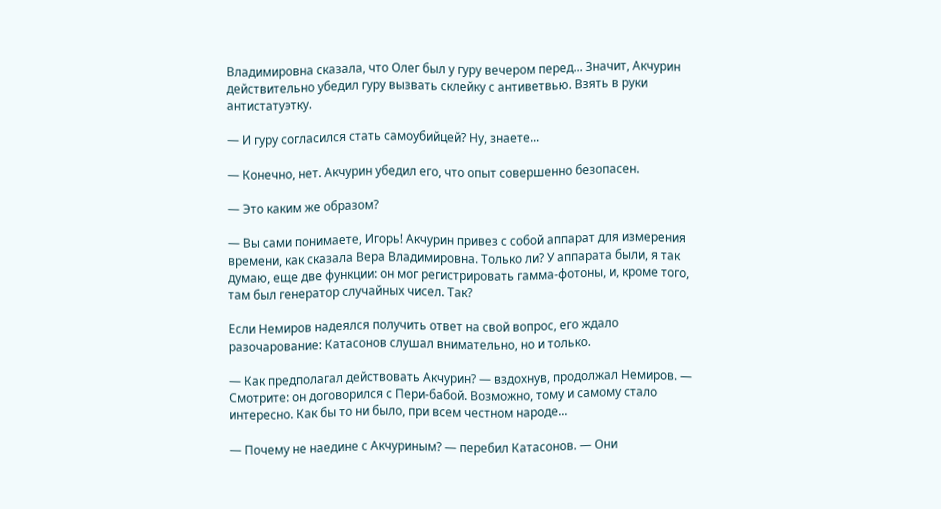Владимировна сказала, что Олег был у гуру вечером перед... Значит, Акчурин действительно убедил гуру вызвать склейку с антиветвью. Взять в руки антистатуэтку.

— И гуру согласился стать самоубийцей? Ну, знаете...

— Конечно, нет. Акчурин убедил его, что опыт совершенно безопасен.

— Это каким же образом?

— Вы сами понимаете, Игорь! Акчурин привез с собой аппарат для измерения времени, как сказала Вера Владимировна. Только ли? У аппарата были, я так думаю, еще две функции: он мог регистрировать гамма-фотоны, и, кроме того, там был генератор случайных чисел. Так?

Если Немиров надеялся получить ответ на свой вопрос, его ждало разочарование: Катасонов слушал внимательно, но и только.

— Как предполагал действовать Акчурин? — вздохнув, продолжал Немиров. — Смотрите: он договорился с Пери-бабой. Возможно, тому и самому стало интересно. Как бы то ни было, при всем честном народе...

— Почему не наедине с Акчуриным? — перебил Катасонов. — Они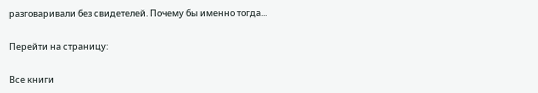разговаривали без свидетелей. Почему бы именно тогда...

Перейти на страницу:

Все книги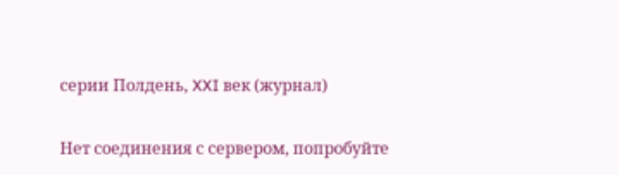серии Полдень, XXI век (журнал)

Нет соединения с сервером, попробуйте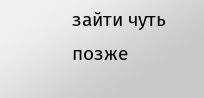зайти чуть позже